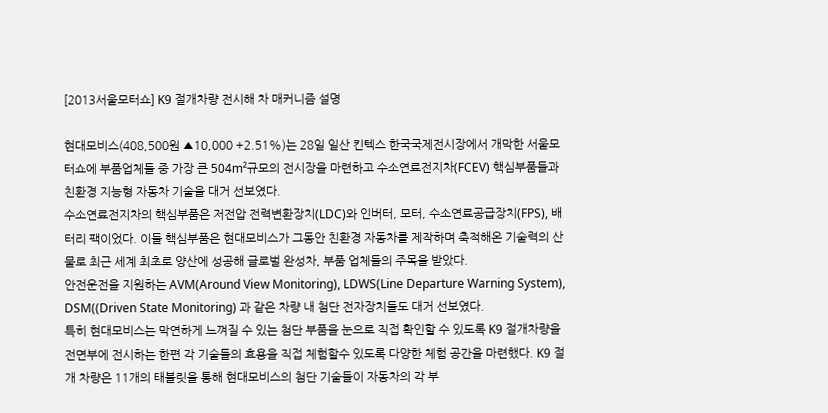[2013서울모터쇼] K9 절개차량 전시해 차 매커니즘 설명

현대모비스(408,500원 ▲10,000 +2.51%)는 28일 일산 킨텍스 한국국제전시장에서 개막한 서울모터쇼에 부품업체들 중 가장 큰 504m²규모의 전시장을 마련하고 수소연료전지차(FCEV) 핵심부품들과 친환경 지능형 자동차 기술을 대거 선보였다.
수소연료전지차의 핵심부품은 저전압 전력변환장치(LDC)와 인버터, 모터, 수소연료공급장치(FPS), 배터리 팩이었다. 이들 핵심부품은 현대모비스가 그동안 친환경 자동차를 제작하며 축적해온 기술력의 산물로 최근 세계 최초로 양산에 성공해 글로벌 완성차, 부품 업체들의 주목을 받았다.
안전운전을 지원하는 AVM(Around View Monitoring), LDWS(Line Departure Warning System), DSM((Driven State Monitoring) 과 같은 차량 내 첨단 전자장치들도 대거 선보였다.
특히 현대모비스는 막연하게 느껴질 수 있는 첨단 부품을 눈으로 직접 확인할 수 있도록 K9 절개차량을 전면부에 전시하는 한편 각 기술들의 효용을 직접 체험할수 있도록 다양한 체험 공간을 마련했다. K9 절개 차량은 11개의 태블릿을 통해 현대모비스의 첨단 기술들이 자동차의 각 부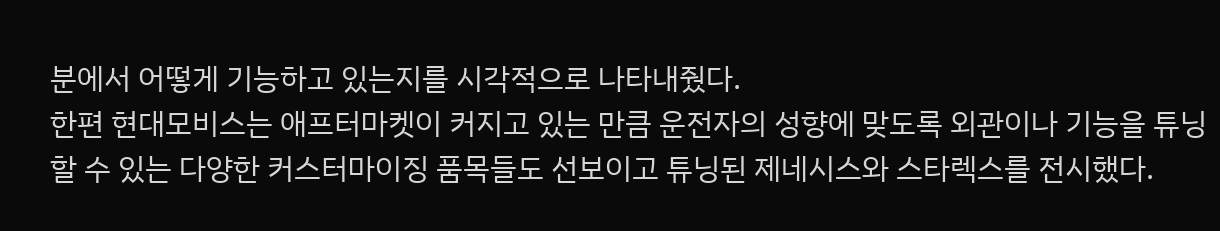분에서 어떻게 기능하고 있는지를 시각적으로 나타내줬다.
한편 현대모비스는 애프터마켓이 커지고 있는 만큼 운전자의 성향에 맞도록 외관이나 기능을 튜닝할 수 있는 다양한 커스터마이징 품목들도 선보이고 튜닝된 제네시스와 스타렉스를 전시했다.